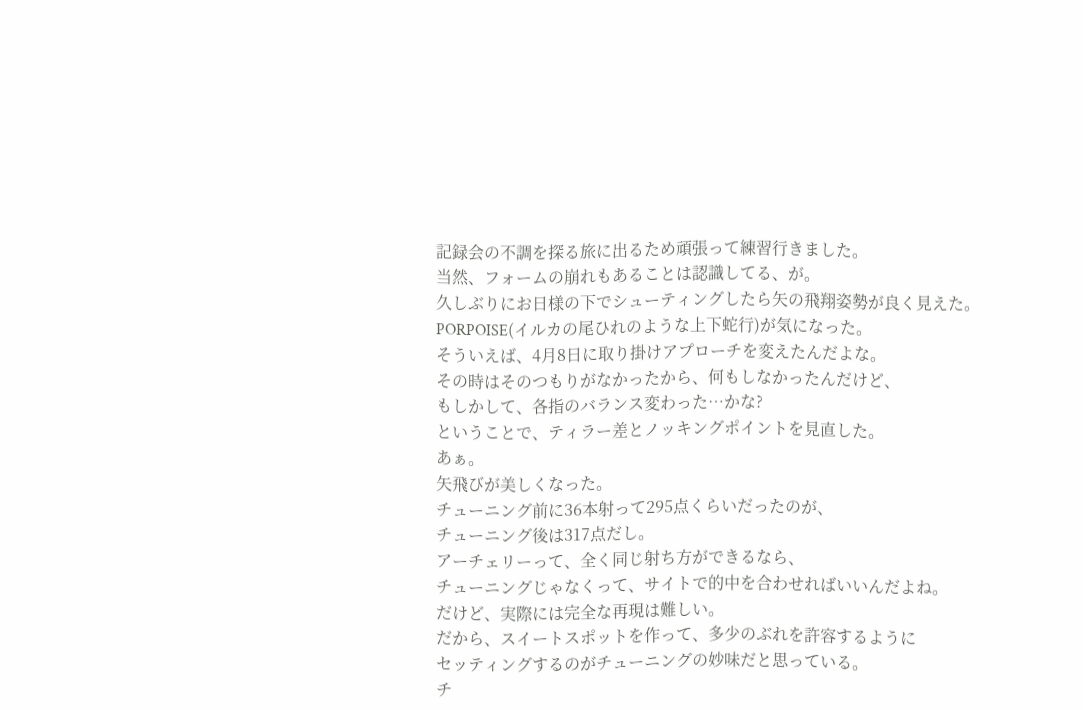記録会の不調を探る旅に出るため頑張って練習行きました。
当然、フォームの崩れもあることは認識してる、が。
久しぶりにお日様の下でシューティングしたら矢の飛翔姿勢が良く見えた。
PORPOISE(イルカの尾ひれのような上下蛇行)が気になった。
そういえば、4月8日に取り掛けアプローチを変えたんだよな。
その時はそのつもりがなかったから、何もしなかったんだけど、
もしかして、各指のバランス変わった…かな?
ということで、ティラー差とノッキングポイントを見直した。
あぁ。
矢飛びが美しくなった。
チューニング前に36本射って295点くらいだったのが、
チューニング後は317点だし。
アーチェリーって、全く同じ射ち方ができるなら、
チューニングじゃなくって、サイトで的中を合わせればいいんだよね。
だけど、実際には完全な再現は難しい。
だから、スイートスポットを作って、多少のぶれを許容するように
セッティングするのがチューニングの妙味だと思っている。
チ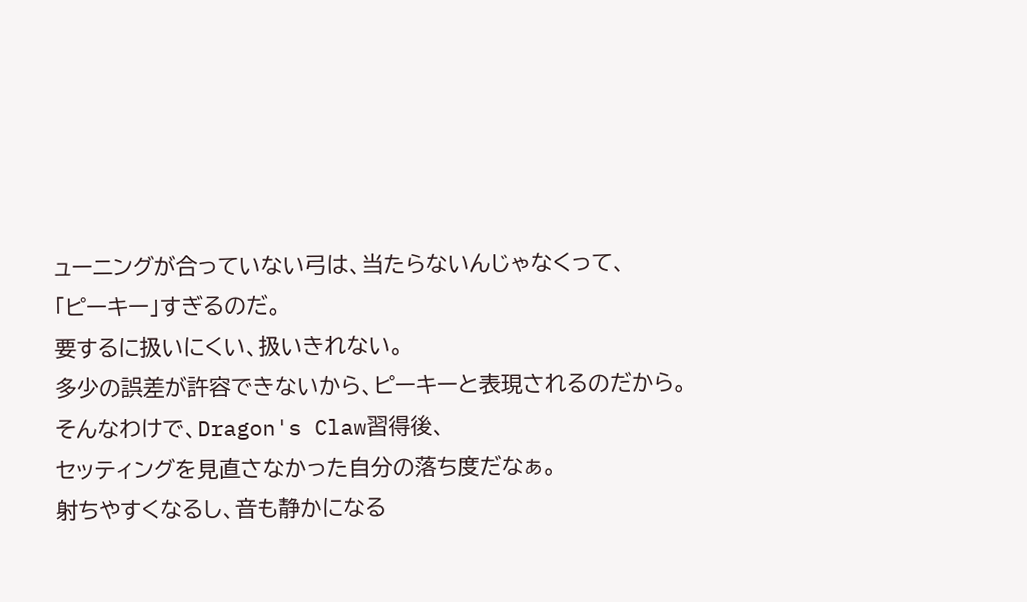ューニングが合っていない弓は、当たらないんじゃなくって、
「ピーキー」すぎるのだ。
要するに扱いにくい、扱いきれない。
多少の誤差が許容できないから、ピーキーと表現されるのだから。
そんなわけで、Dragon's Claw習得後、
セッティングを見直さなかった自分の落ち度だなぁ。
射ちやすくなるし、音も静かになる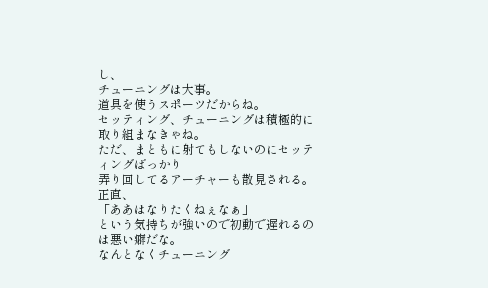し、
チューニングは大事。
道具を使うスポーツだからね。
セッティング、チューニングは積極的に取り組まなきゃね。
ただ、まともに射てもしないのにセッティングばっかり
弄り回してるアーチャーも散見される。
正直、
「ああはなりたくねぇなぁ」
という気持ちが強いので初動で遅れるのは悪い癖だな。
なんとなくチューニング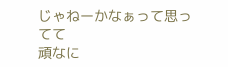じゃねーかなぁって思ってて
頑なに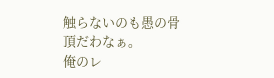触らないのも愚の骨頂だわなぁ。
俺のレ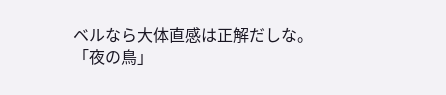ベルなら大体直感は正解だしな。
「夜の鳥」